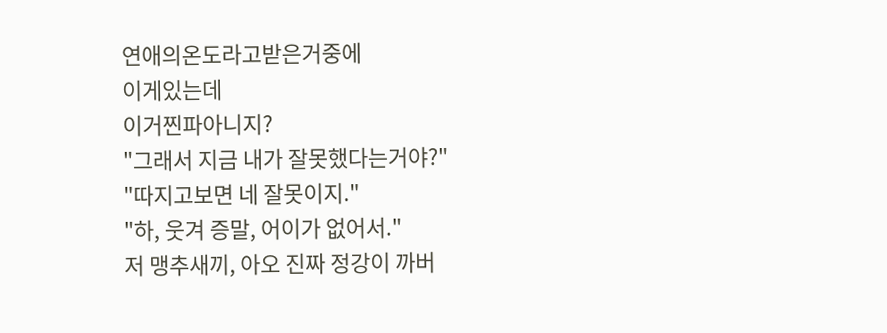연애의온도라고받은거중에
이게있는데
이거찐파아니지?
"그래서 지금 내가 잘못했다는거야?"
"따지고보면 네 잘못이지."
"하, 웃겨 증말, 어이가 없어서."
저 맹추새끼, 아오 진짜 정강이 까버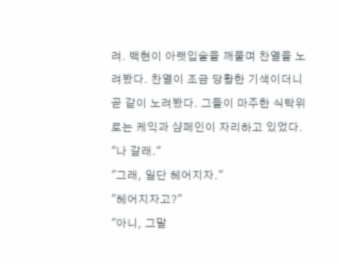려. 백현이 아랫입술을 깨물며 찬열을 노려봤다. 찬열이 조금 당황한 기색이더니 곧 같이 노려봤다. 그들이 마주한 식탁위로는 케익과 샴페인이 자리하고 있었다.
"나 갈래."
"그래, 일단 헤어지자."
"헤어지자고?"
"아니, 그말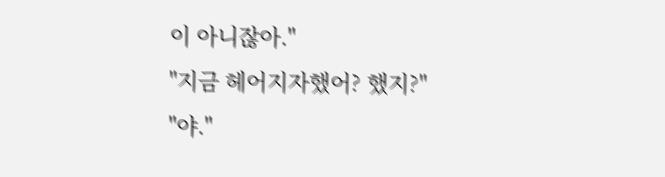이 아니잖아."
"지금 헤어지자했어? 했지?"
"야."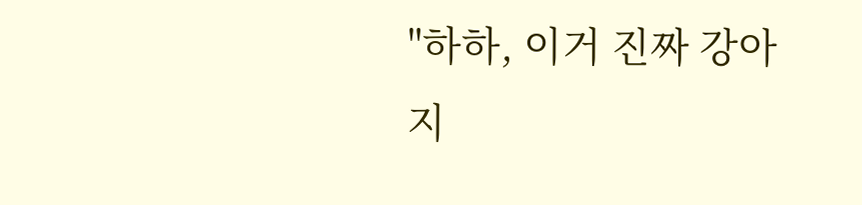"하하, 이거 진짜 강아지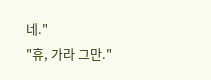네."
"휴, 가라 그만."